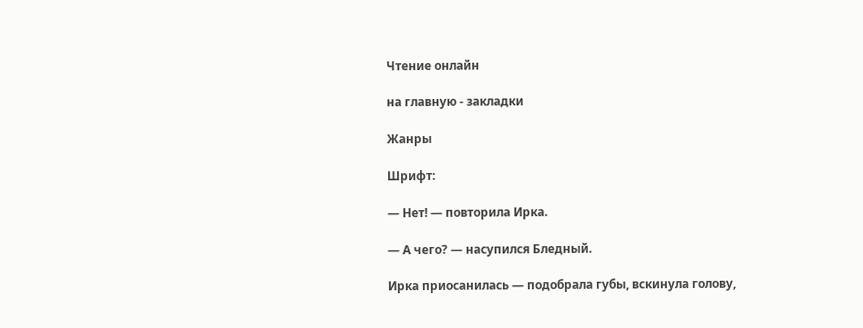Чтение онлайн

на главную - закладки

Жанры

Шрифт:

— Нет! — повторила Ирка.

— А чего? — насупился Бледный.

Ирка приосанилась — подобрала губы, вскинула голову,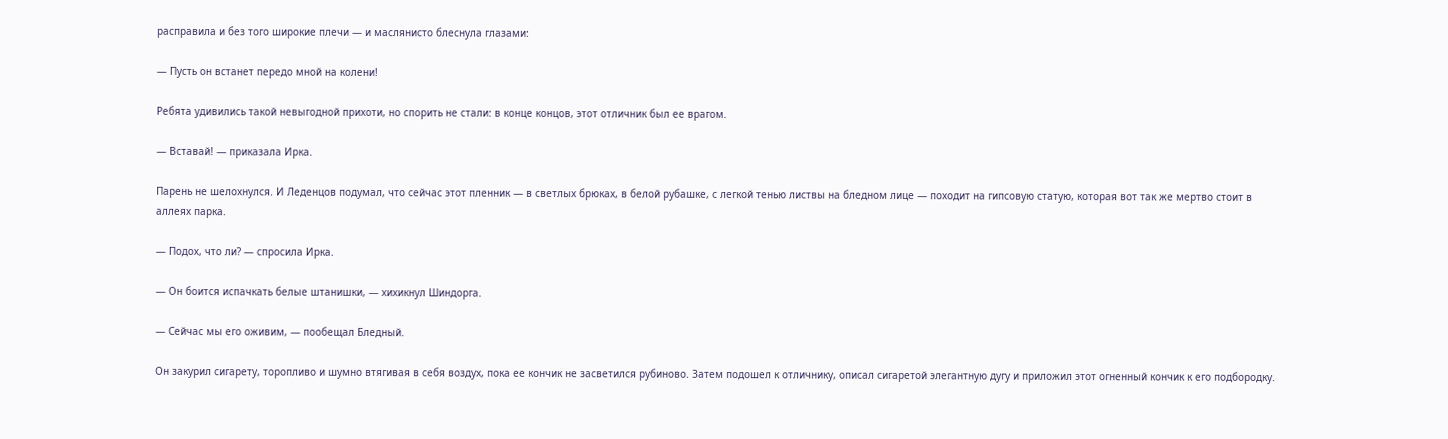расправила и без того широкие плечи — и маслянисто блеснула глазами:

— Пусть он встанет передо мной на колени!

Ребята удивились такой невыгодной прихоти, но спорить не стали: в конце концов, этот отличник был ее врагом.

— Вставай! — приказала Ирка.

Парень не шелохнулся. И Леденцов подумал, что сейчас этот пленник — в светлых брюках, в белой рубашке, с легкой тенью листвы на бледном лице — походит на гипсовую статую, которая вот так же мертво стоит в аллеях парка.

— Подох, что ли? — спросила Ирка.

— Он боится испачкать белые штанишки, — хихикнул Шиндорга.

— Сейчас мы его оживим, — пообещал Бледный.

Он закурил сигарету, торопливо и шумно втягивая в себя воздух, пока ее кончик не засветился рубиново. Затем подошел к отличнику, описал сигаретой элегантную дугу и приложил этот огненный кончик к его подбородку.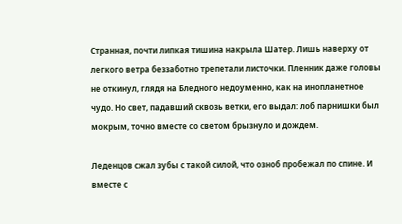Странная, почти липкая тишина накрыла Шатер. Лишь наверху от легкого ветра беззаботно трепетали листочки. Пленник даже головы не откинул, глядя на Бледного недоуменно, как на инопланетное чудо. Но свет, падавший сквозь ветки, его выдал: лоб парнишки был мокрым, точно вместе со светом брызнуло и дождем.

Леденцов сжал зубы с такой силой, что озноб пробежал по спине. И вместе с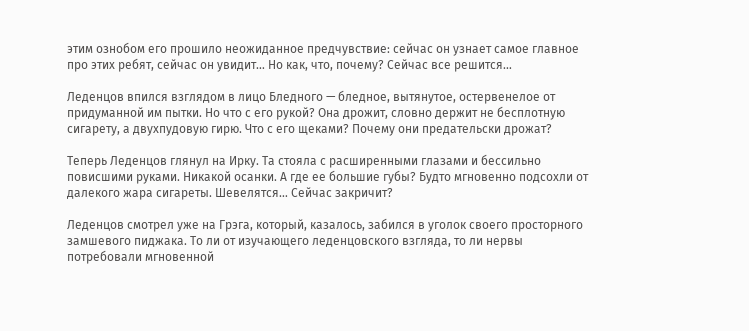этим ознобом его прошило неожиданное предчувствие: сейчас он узнает самое главное про этих ребят, сейчас он увидит… Но как, что, почему? Сейчас все решится…

Леденцов впился взглядом в лицо Бледного — бледное, вытянутое, остервенелое от придуманной им пытки. Но что с его рукой? Она дрожит, словно держит не бесплотную сигарету, а двухпудовую гирю. Что с его щеками? Почему они предательски дрожат?

Теперь Леденцов глянул на Ирку. Та стояла с расширенными глазами и бессильно повисшими руками. Никакой осанки. А где ее большие губы? Будто мгновенно подсохли от далекого жара сигареты. Шевелятся… Сейчас закричит?

Леденцов смотрел уже на Грэга, который, казалось, забился в уголок своего просторного замшевого пиджака. То ли от изучающего леденцовского взгляда, то ли нервы потребовали мгновенной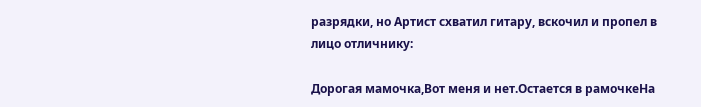разрядки, но Артист схватил гитару, вскочил и пропел в лицо отличнику:

Дорогая мамочка,Вот меня и нет.Остается в рамочкеНа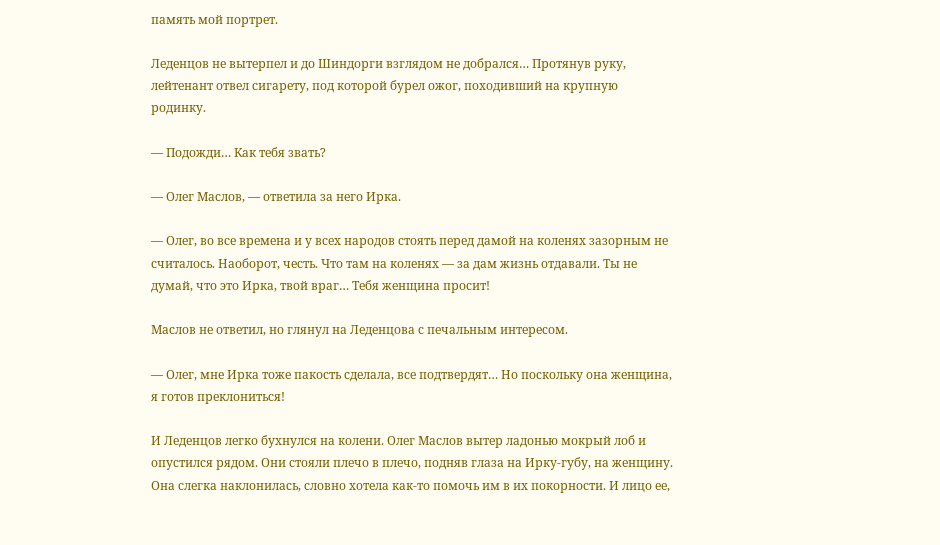память мой портрет.

Леденцов не вытерпел и до Шиндорги взглядом не добрался… Протянув руку, лейтенант отвел сигарету, под которой бурел ожог, походивший на крупную родинку.

— Подожди… Как тебя звать?

— Олег Маслов, — ответила за него Ирка.

— Олег, во все времена и у всех народов стоять перед дамой на коленях зазорным не считалось. Наоборот, честь. Что там на коленях — за дам жизнь отдавали. Ты не думай, что это Ирка, твой враг… Тебя женщина просит!

Маслов не ответил, но глянул на Леденцова с печальным интересом.

— Олег, мне Ирка тоже пакость сделала, все подтвердят… Но поскольку она женщина, я готов преклониться!

И Леденцов легко бухнулся на колени. Олег Маслов вытер ладонью мокрый лоб и опустился рядом. Они стояли плечо в плечо, подняв глаза на Ирку-губу, на женщину. Она слегка наклонилась, словно хотела как-то помочь им в их покорности. И лицо ее,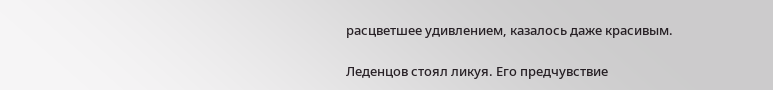расцветшее удивлением, казалось даже красивым.

Леденцов стоял ликуя. Его предчувствие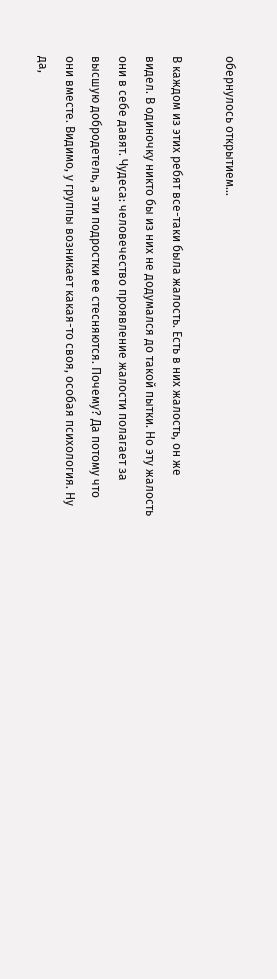обернулось открытием…

В каждом из этих ребят все-таки была жалость. Есть в них жалость, он же видел. В одиночку никто бы из них не додумался до такой пытки. Но эту жалость они в себе давят. Чудеса: человечество проявление жалости полагает за высшую добродетель, а эти подростки ее стесняются. Почему? Да потому что они вместе. Видимо, у группы возникает какая-то своя, особая психология. Ну да,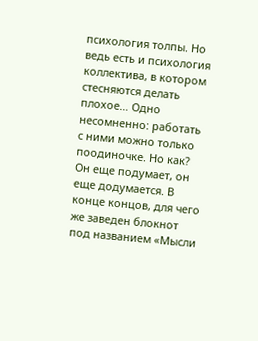психология толпы. Но ведь есть и психология коллектива, в котором стесняются делать плохое… Одно несомненно: работать с ними можно только поодиночке. Но как? Он еще подумает, он еще додумается. В конце концов, для чего же заведен блокнот под названием «Мысли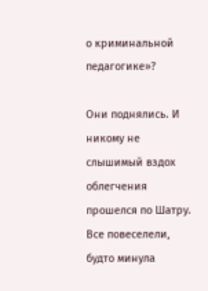о криминальной педагогике»?

Они поднялись. И никому не слышимый вздох облегчения прошелся по Шатру. Все повеселели, будто минула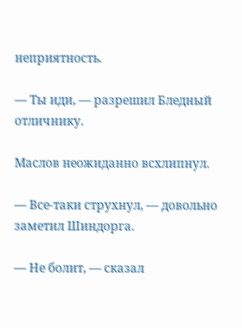неприятность.

— Ты иди, — разрешил Бледный отличнику.

Маслов неожиданно всхлипнул.

— Все-таки струхнул, — довольно заметил Шиндорга.

— Не болит, — сказал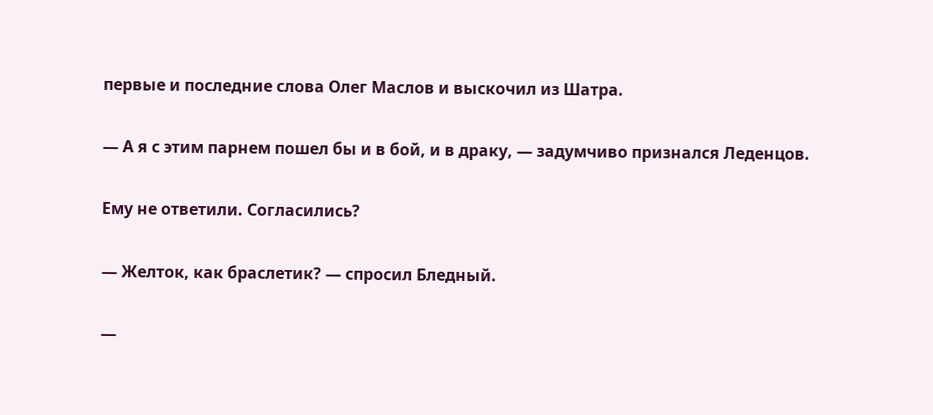первые и последние слова Олег Маслов и выскочил из Шатра.

— А я с этим парнем пошел бы и в бой, и в драку, — задумчиво признался Леденцов.

Ему не ответили. Согласились?

— Желток, как браслетик? — спросил Бледный.

—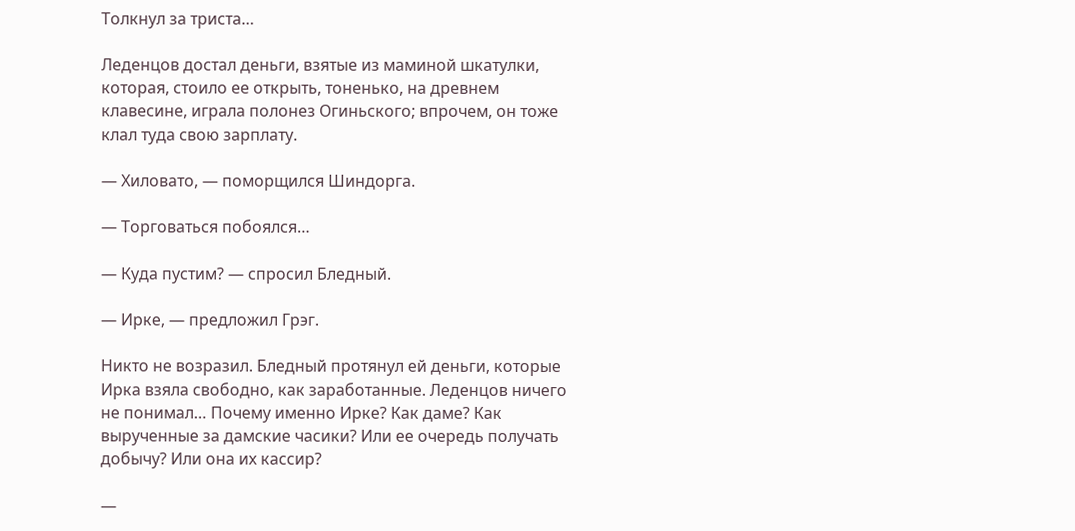Толкнул за триста…

Леденцов достал деньги, взятые из маминой шкатулки, которая, стоило ее открыть, тоненько, на древнем клавесине, играла полонез Огиньского; впрочем, он тоже клал туда свою зарплату.

— Хиловато, — поморщился Шиндорга.

— Торговаться побоялся…

— Куда пустим? — спросил Бледный.

— Ирке, — предложил Грэг.

Никто не возразил. Бледный протянул ей деньги, которые Ирка взяла свободно, как заработанные. Леденцов ничего не понимал… Почему именно Ирке? Как даме? Как вырученные за дамские часики? Или ее очередь получать добычу? Или она их кассир?

—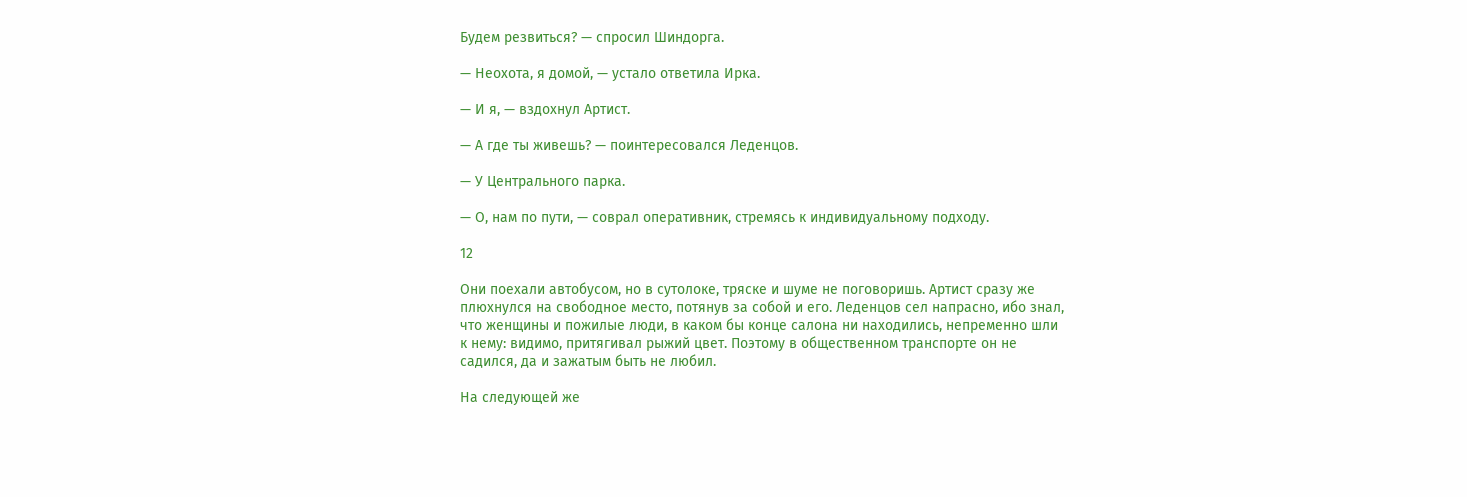Будем резвиться? — спросил Шиндорга.

— Неохота, я домой, — устало ответила Ирка.

— И я, — вздохнул Артист.

— А где ты живешь? — поинтересовался Леденцов.

— У Центрального парка.

— О, нам по пути, — соврал оперативник, стремясь к индивидуальному подходу.

12

Они поехали автобусом, но в сутолоке, тряске и шуме не поговоришь. Артист сразу же плюхнулся на свободное место, потянув за собой и его. Леденцов сел напрасно, ибо знал, что женщины и пожилые люди, в каком бы конце салона ни находились, непременно шли к нему: видимо, притягивал рыжий цвет. Поэтому в общественном транспорте он не садился, да и зажатым быть не любил.

На следующей же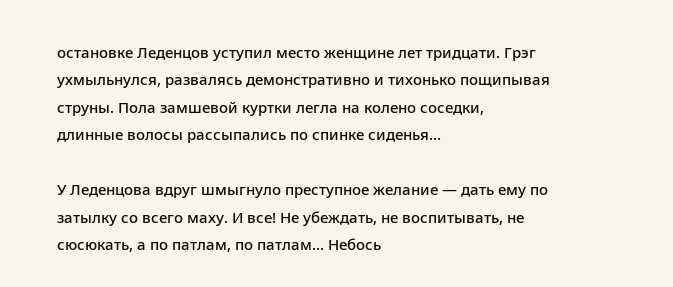остановке Леденцов уступил место женщине лет тридцати. Грэг ухмыльнулся, развалясь демонстративно и тихонько пощипывая струны. Пола замшевой куртки легла на колено соседки, длинные волосы рассыпались по спинке сиденья…

У Леденцова вдруг шмыгнуло преступное желание — дать ему по затылку со всего маху. И все! Не убеждать, не воспитывать, не сюсюкать, а по патлам, по патлам… Небось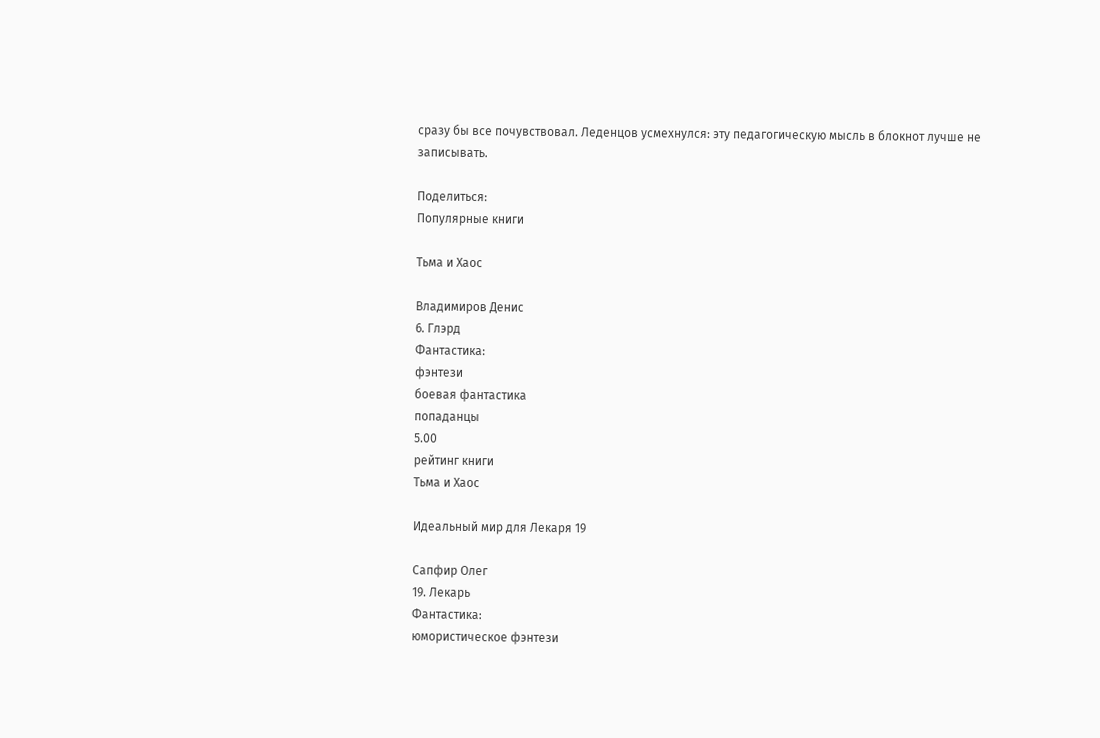сразу бы все почувствовал. Леденцов усмехнулся: эту педагогическую мысль в блокнот лучше не записывать.

Поделиться:
Популярные книги

Тьма и Хаос

Владимиров Денис
6. Глэрд
Фантастика:
фэнтези
боевая фантастика
попаданцы
5.00
рейтинг книги
Тьма и Хаос

Идеальный мир для Лекаря 19

Сапфир Олег
19. Лекарь
Фантастика:
юмористическое фэнтези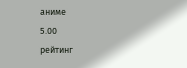аниме
5.00
рейтинг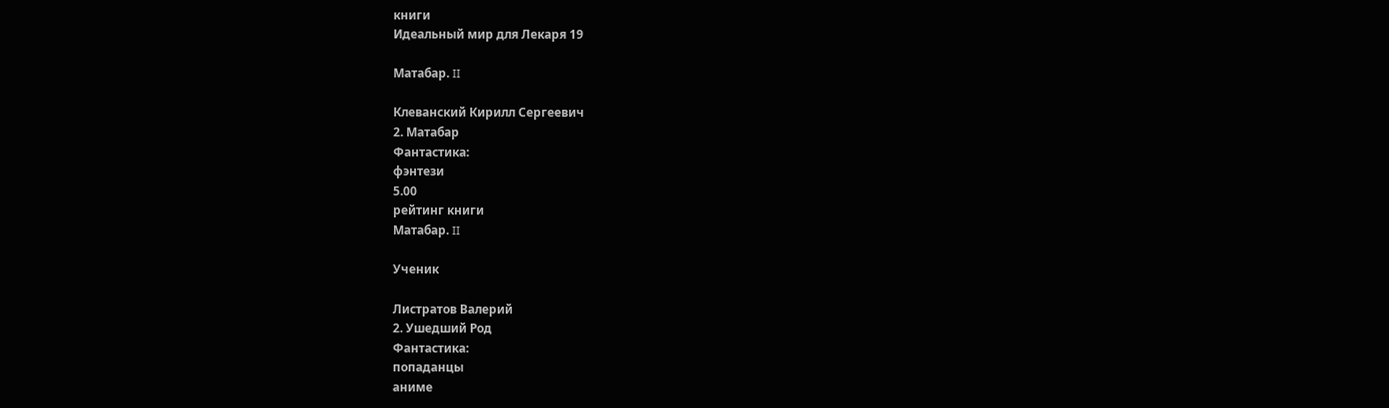книги
Идеальный мир для Лекаря 19

Матабар. II

Клеванский Кирилл Сергеевич
2. Матабар
Фантастика:
фэнтези
5.00
рейтинг книги
Матабар. II

Ученик

Листратов Валерий
2. Ушедший Род
Фантастика:
попаданцы
аниме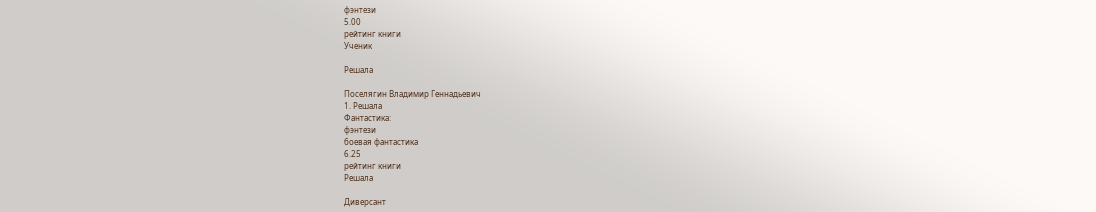фэнтези
5.00
рейтинг книги
Ученик

Решала

Поселягин Владимир Геннадьевич
1. Решала
Фантастика:
фэнтези
боевая фантастика
6.25
рейтинг книги
Решала

Диверсант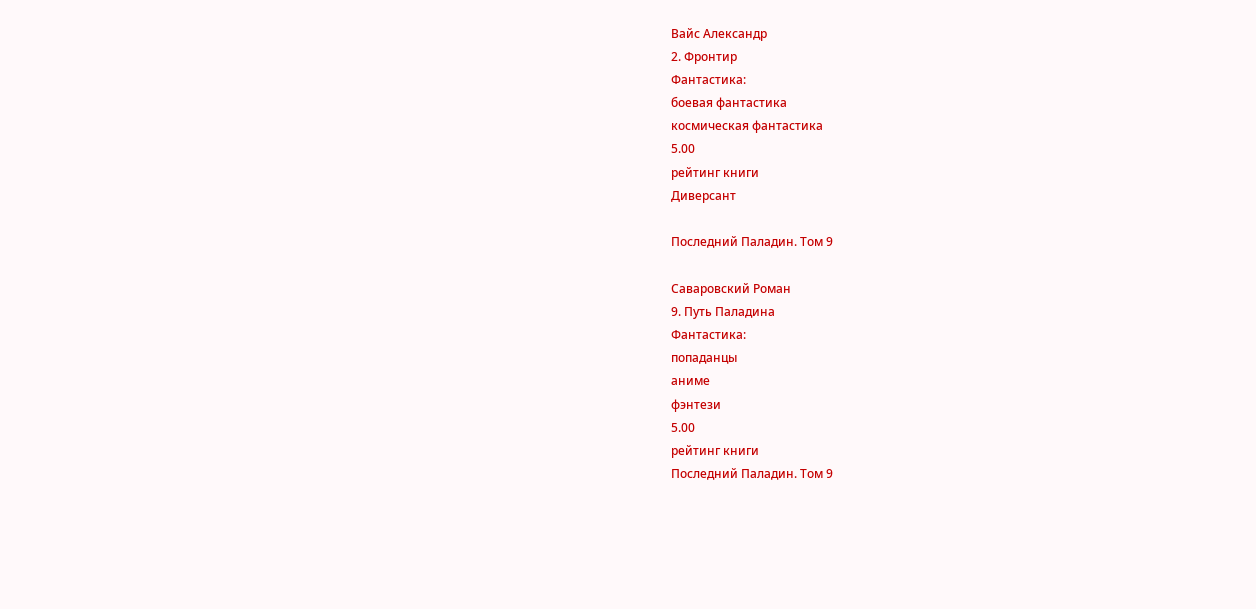Вайс Александр
2. Фронтир
Фантастика:
боевая фантастика
космическая фантастика
5.00
рейтинг книги
Диверсант

Последний Паладин. Том 9

Саваровский Роман
9. Путь Паладина
Фантастика:
попаданцы
аниме
фэнтези
5.00
рейтинг книги
Последний Паладин. Том 9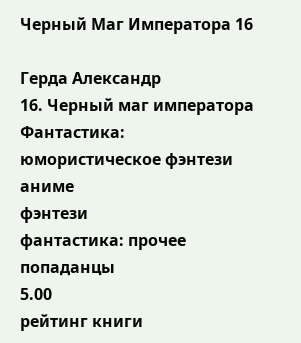Черный Маг Императора 16

Герда Александр
16. Черный маг императора
Фантастика:
юмористическое фэнтези
аниме
фэнтези
фантастика: прочее
попаданцы
5.00
рейтинг книги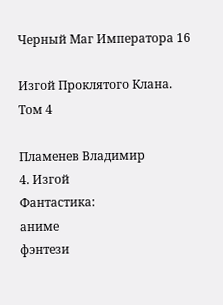Черный Маг Императора 16

Изгой Проклятого Клана. Том 4

Пламенев Владимир
4. Изгой
Фантастика:
аниме
фэнтези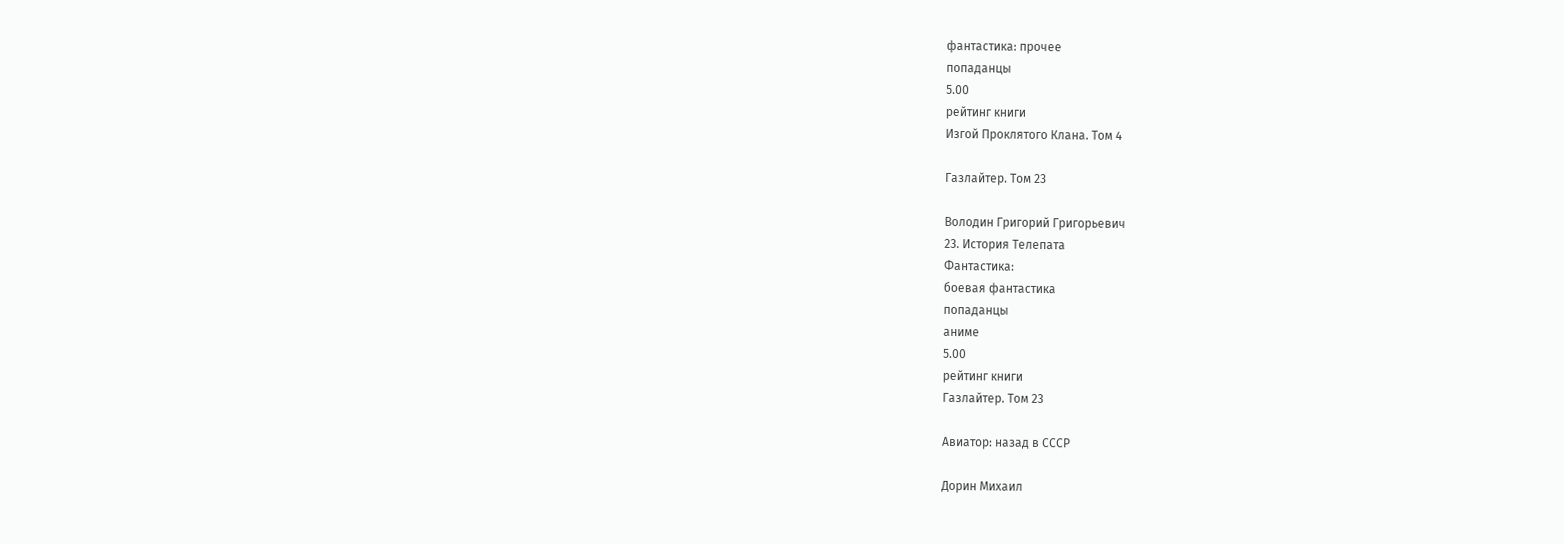фантастика: прочее
попаданцы
5.00
рейтинг книги
Изгой Проклятого Клана. Том 4

Газлайтер. Том 23

Володин Григорий Григорьевич
23. История Телепата
Фантастика:
боевая фантастика
попаданцы
аниме
5.00
рейтинг книги
Газлайтер. Том 23

Авиатор: назад в СССР

Дорин Михаил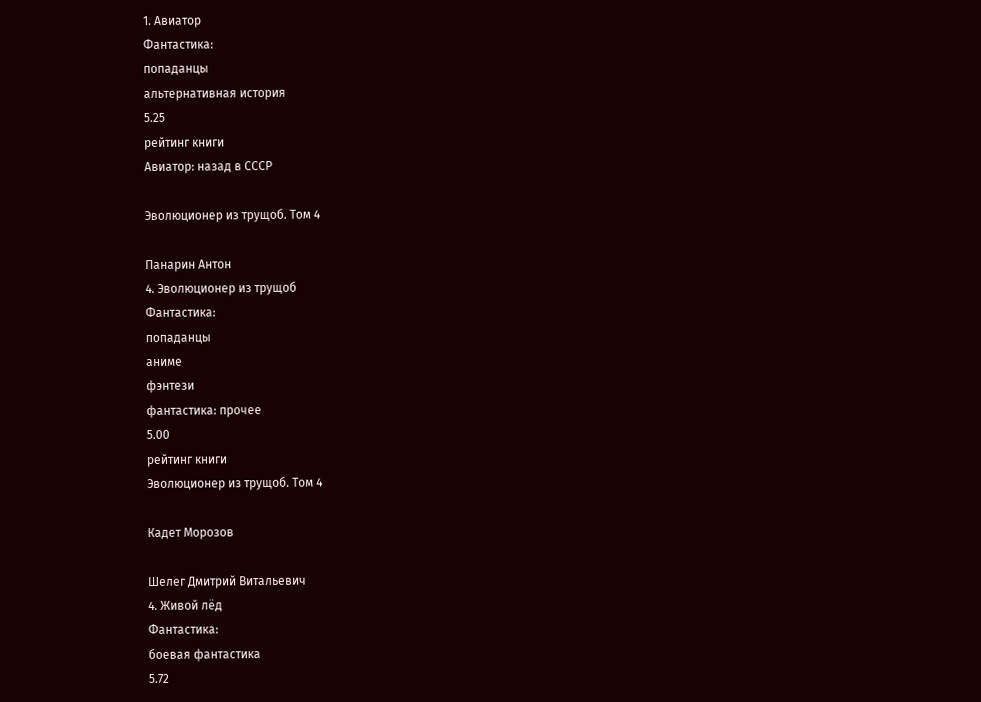1. Авиатор
Фантастика:
попаданцы
альтернативная история
5.25
рейтинг книги
Авиатор: назад в СССР

Эволюционер из трущоб. Том 4

Панарин Антон
4. Эволюционер из трущоб
Фантастика:
попаданцы
аниме
фэнтези
фантастика: прочее
5.00
рейтинг книги
Эволюционер из трущоб. Том 4

Кадет Морозов

Шелег Дмитрий Витальевич
4. Живой лёд
Фантастика:
боевая фантастика
5.72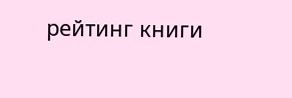рейтинг книги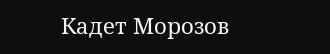Кадет Морозов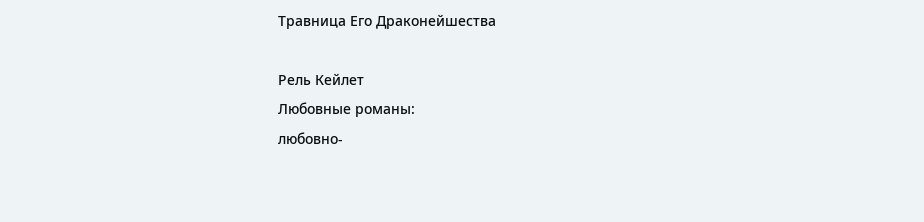Травница Его Драконейшества

Рель Кейлет
Любовные романы:
любовно-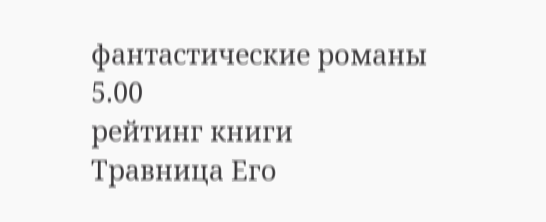фантастические романы
5.00
рейтинг книги
Травница Его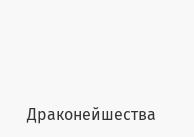Драконейшества